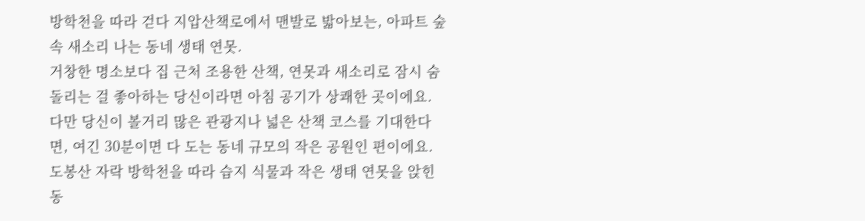방학천을 따라 걷다 지압산책로에서 맨발로 밟아보는, 아파트 숲 속 새소리 나는 동네 생태 연못.
거창한 명소보다 집 근처 조용한 산책, 연못과 새소리로 잠시 숨 돌리는 걸 좋아하는 당신이라면 아침 공기가 상쾌한 곳이에요.
다만 당신이 볼거리 많은 관광지나 넓은 산책 코스를 기대한다면, 여긴 30분이면 다 도는 동네 규모의 작은 공원인 편이에요.
도봉산 자락 방학천을 따라 습지 식물과 작은 생태 연못을 앉힌 동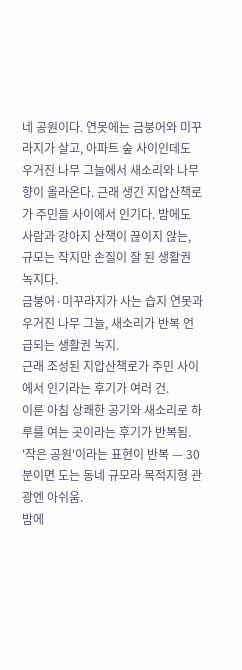네 공원이다. 연못에는 금붕어와 미꾸라지가 살고, 아파트 숲 사이인데도 우거진 나무 그늘에서 새소리와 나무 향이 올라온다. 근래 생긴 지압산책로가 주민들 사이에서 인기다. 밤에도 사람과 강아지 산책이 끊이지 않는, 규모는 작지만 손질이 잘 된 생활권 녹지다.
금붕어·미꾸라지가 사는 습지 연못과 우거진 나무 그늘, 새소리가 반복 언급되는 생활권 녹지.
근래 조성된 지압산책로가 주민 사이에서 인기라는 후기가 여러 건.
이른 아침 상쾌한 공기와 새소리로 하루를 여는 곳이라는 후기가 반복됨.
'작은 공원'이라는 표현이 반복 — 30분이면 도는 동네 규모라 목적지형 관광엔 아쉬움.
밤에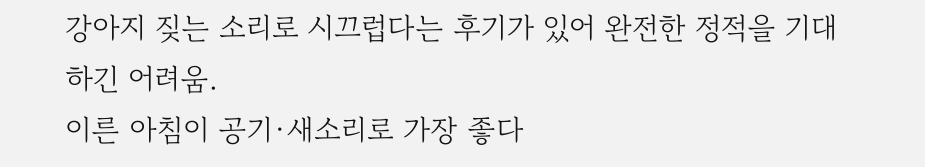강아지 짖는 소리로 시끄럽다는 후기가 있어 완전한 정적을 기대하긴 어려움.
이른 아침이 공기·새소리로 가장 좋다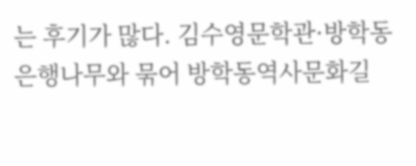는 후기가 많다. 김수영문학관·방학동 은행나무와 묶어 방학동역사문화길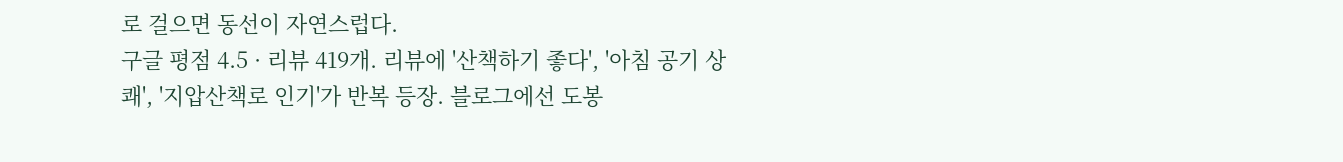로 걸으면 동선이 자연스럽다.
구글 평점 4.5 · 리뷰 419개. 리뷰에 '산책하기 좋다', '아침 공기 상쾌', '지압산책로 인기'가 반복 등장. 블로그에선 도봉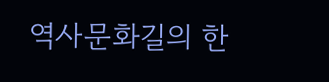역사문화길의 한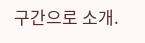구간으로 소개.